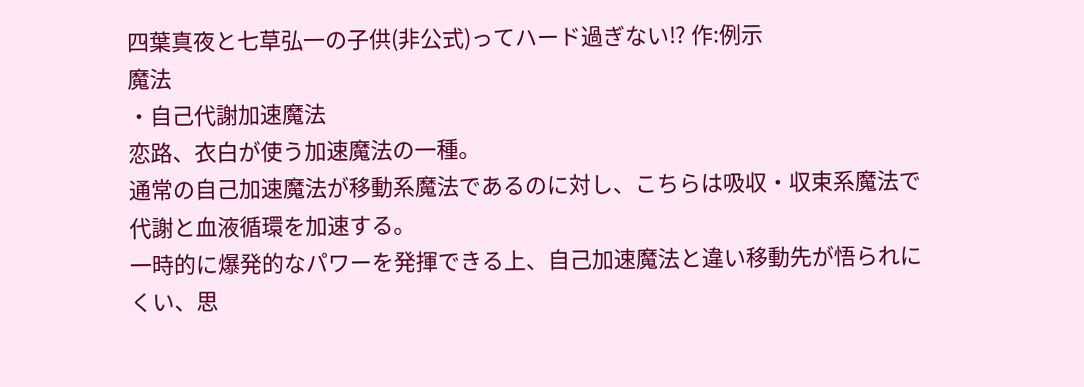四葉真夜と七草弘一の子供(非公式)ってハード過ぎない⁉ 作:例示
魔法
・自己代謝加速魔法
恋路、衣白が使う加速魔法の一種。
通常の自己加速魔法が移動系魔法であるのに対し、こちらは吸収・収束系魔法で代謝と血液循環を加速する。
一時的に爆発的なパワーを発揮できる上、自己加速魔法と違い移動先が悟られにくい、思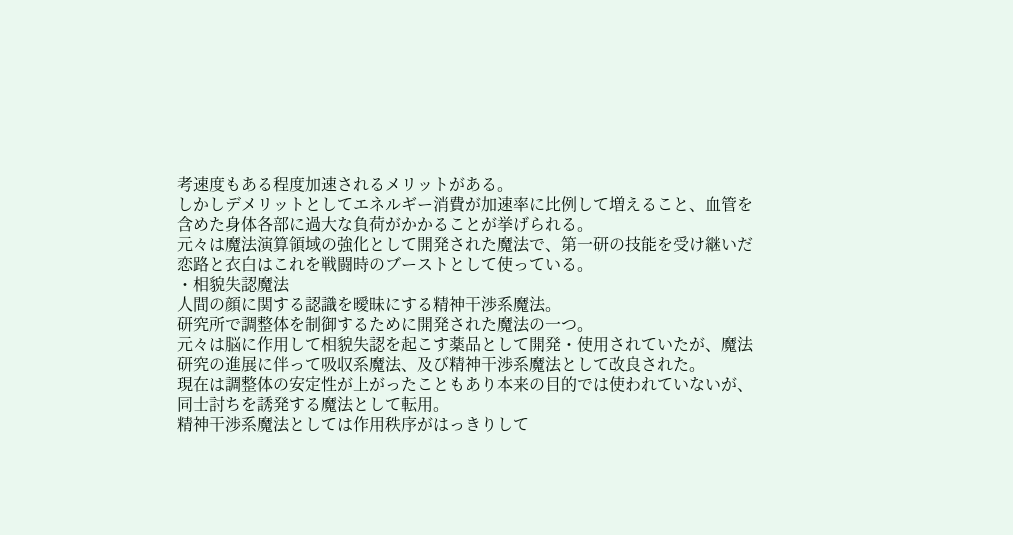考速度もある程度加速されるメリットがある。
しかしデメリットとしてエネルギー消費が加速率に比例して増えること、血管を含めた身体各部に過大な負荷がかかることが挙げられる。
元々は魔法演算領域の強化として開発された魔法で、第一研の技能を受け継いだ恋路と衣白はこれを戦闘時のブーストとして使っている。
・相貌失認魔法
人間の顔に関する認識を曖昧にする精神干渉系魔法。
研究所で調整体を制御するために開発された魔法の一つ。
元々は脳に作用して相貌失認を起こす薬品として開発・使用されていたが、魔法研究の進展に伴って吸収系魔法、及び精神干渉系魔法として改良された。
現在は調整体の安定性が上がったこともあり本来の目的では使われていないが、同士討ちを誘発する魔法として転用。
精神干渉系魔法としては作用秩序がはっきりして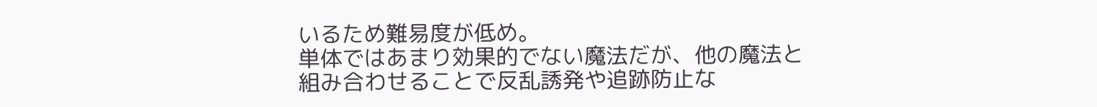いるため難易度が低め。
単体ではあまり効果的でない魔法だが、他の魔法と組み合わせることで反乱誘発や追跡防止な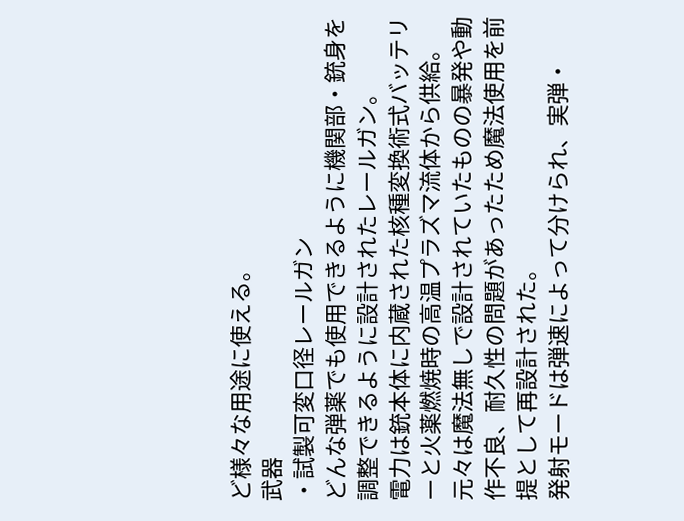ど様々な用途に使える。
武器
・試製可変口径レールガン
どんな弾薬でも使用できるように機関部・銃身を調整できるように設計されたレールガン。
電力は銃本体に内蔵された核種変換術式バッテリーと火薬燃焼時の高温プラズマ流体から供給。
元々は魔法無しで設計されていたものの暴発や動作不良、耐久性の問題があったため魔法使用を前提として再設計された。
発射モードは弾速によって分けられ、実弾・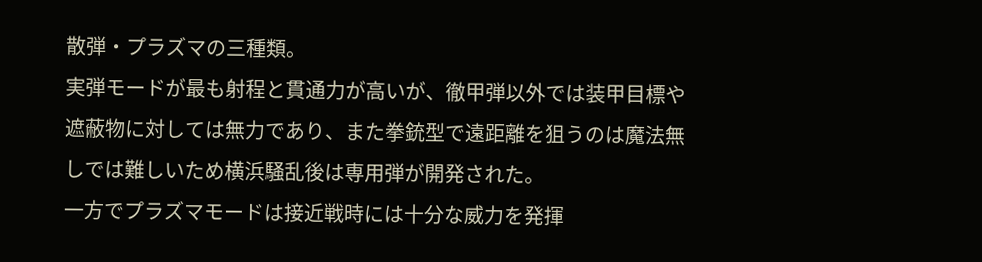散弾・プラズマの三種類。
実弾モードが最も射程と貫通力が高いが、徹甲弾以外では装甲目標や遮蔽物に対しては無力であり、また拳銃型で遠距離を狙うのは魔法無しでは難しいため横浜騒乱後は専用弾が開発された。
一方でプラズマモードは接近戦時には十分な威力を発揮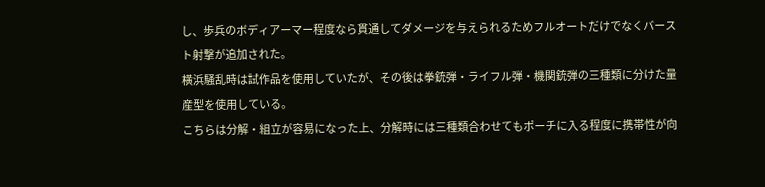し、歩兵のボディアーマー程度なら貫通してダメージを与えられるためフルオートだけでなくバースト射撃が追加された。
横浜騒乱時は試作品を使用していたが、その後は拳銃弾・ライフル弾・機関銃弾の三種類に分けた量産型を使用している。
こちらは分解・組立が容易になった上、分解時には三種類合わせてもポーチに入る程度に携帯性が向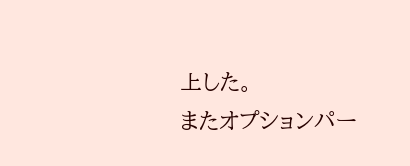上した。
またオプションパー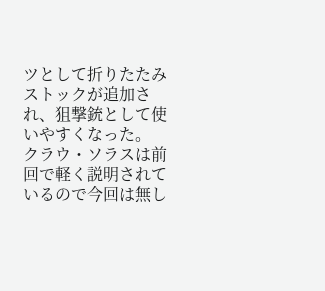ツとして折りたたみストックが追加され、狙撃銃として使いやすくなった。
クラウ・ソラスは前回で軽く説明されているので今回は無し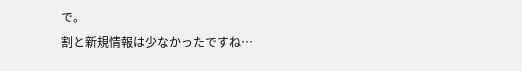で。
割と新規情報は少なかったですね…